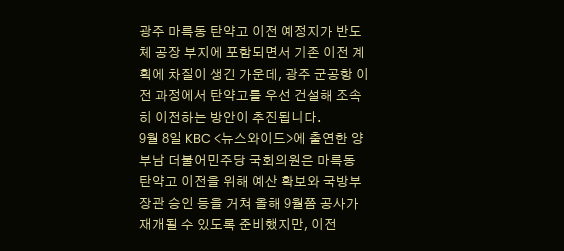광주 마륵동 탄약고 이전 예정지가 반도체 공장 부지에 포함되면서 기존 이전 계획에 차질이 생긴 가운데, 광주 군공항 이전 과정에서 탄약고를 우선 건설해 조속히 이전하는 방안이 추진됩니다.
9월 8일 KBC <뉴스와이드>에 출연한 양부남 더불어민주당 국회의원은 마륵동 탄약고 이전을 위해 예산 확보와 국방부 장관 승인 등을 거쳐 올해 9월쯤 공사가 재개될 수 있도록 준비했지만, 이전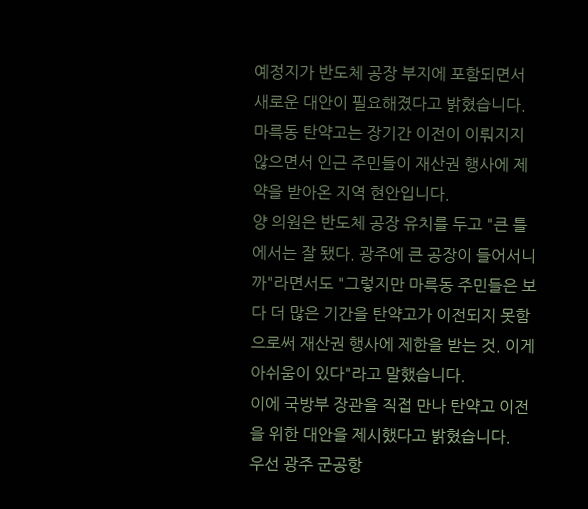예정지가 반도체 공장 부지에 포함되면서 새로운 대안이 필요해졌다고 밝혔습니다.
마륵동 탄약고는 장기간 이전이 이뤄지지 않으면서 인근 주민들이 재산권 행사에 제약을 받아온 지역 현안입니다.
양 의원은 반도체 공장 유치를 두고 "큰 틀에서는 잘 됐다. 광주에 큰 공장이 들어서니까"라면서도 "그렇지만 마륵동 주민들은 보다 더 많은 기간을 탄약고가 이전되지 못함으로써 재산권 행사에 제한을 받는 것. 이게 아쉬움이 있다"라고 말했습니다.
이에 국방부 장관을 직접 만나 탄약고 이전을 위한 대안을 제시했다고 밝혔습니다.
우선 광주 군공항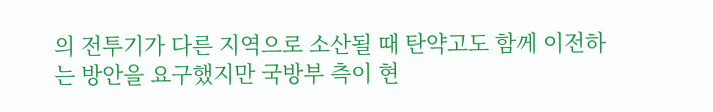의 전투기가 다른 지역으로 소산될 때 탄약고도 함께 이전하는 방안을 요구했지만 국방부 측이 현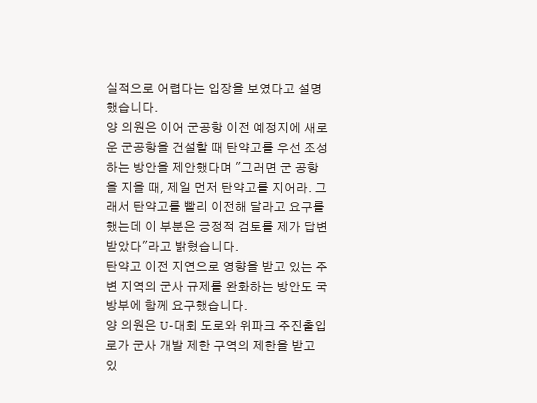실적으로 어렵다는 입장을 보였다고 설명했습니다.
양 의원은 이어 군공항 이전 예정지에 새로운 군공항을 건설할 때 탄약고를 우선 조성하는 방안을 제안했다며 "그러면 군 공항을 지을 때, 제일 먼저 탄약고를 지어라. 그래서 탄약고를 빨리 이전해 달라고 요구를 했는데 이 부분은 긍정적 검토를 제가 답변받았다"라고 밝혔습니다.
탄약고 이전 지연으로 영향을 받고 있는 주변 지역의 군사 규제를 완화하는 방안도 국방부에 함께 요구했습니다.
양 의원은 U-대회 도로와 위파크 주진출입로가 군사 개발 제한 구역의 제한을 받고 있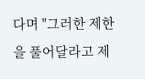다며 "그러한 제한을 풀어달라고 제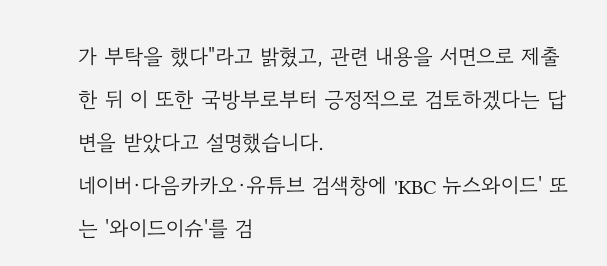가 부탁을 했다"라고 밝혔고, 관련 내용을 서면으로 제출한 뒤 이 또한 국방부로부터 긍정적으로 검토하겠다는 답변을 받았다고 설명했습니다.
네이버·다음카카오·유튜브 검색창에 'KBC 뉴스와이드' 또는 '와이드이슈'를 검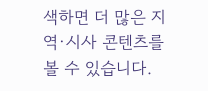색하면 더 많은 지역·시사 콘텐츠를 볼 수 있습니다.